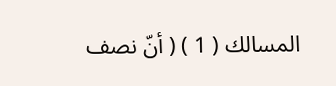المسالك ( 1 ) ( أنّ نصف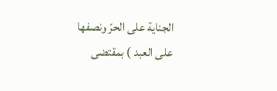الجناية على الحرّ ونصفها على العبد ) بمقتضى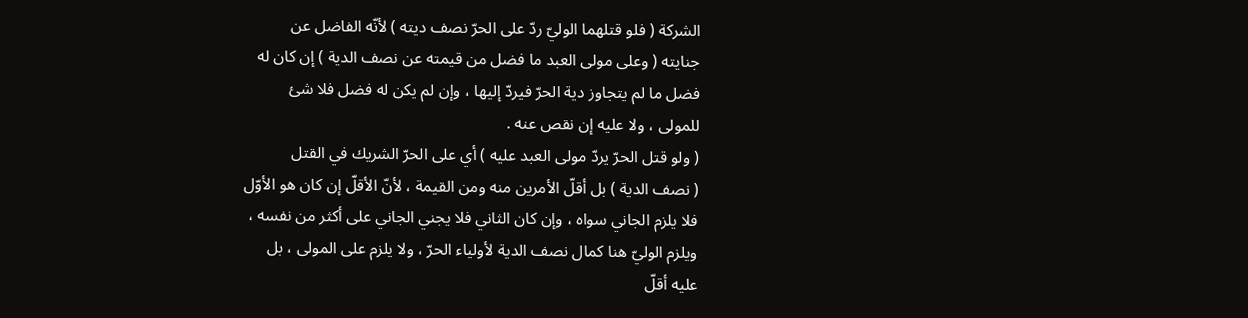الشركة ( فلو قتلهما الوليّ ردّ على الحرّ نصف ديته ) لأنّه الفاضل عن
جنايته ( وعلى مولى العبد ما فضل من قيمته عن نصف الدية ) إن كان له
فضل ما لم يتجاوز دية الحرّ فيردّ إليها ، وإن لم يكن له فضل فلا شئ
للمولى ، ولا عليه إن نقص عنه .
( ولو قتل الحرّ يردّ مولى العبد عليه ) أي على الحرّ الشريك في القتل
( نصف الدية ) بل أقلّ الأمرين منه ومن القيمة ، لأنّ الأقلّ إن كان هو الأوّل
فلا يلزم الجاني سواه ، وإن كان الثاني فلا يجني الجاني على أكثر من نفسه ،
ويلزم الوليّ هنا كمال نصف الدية لأولياء الحرّ ، ولا يلزم على المولى ، بل
عليه أقلّ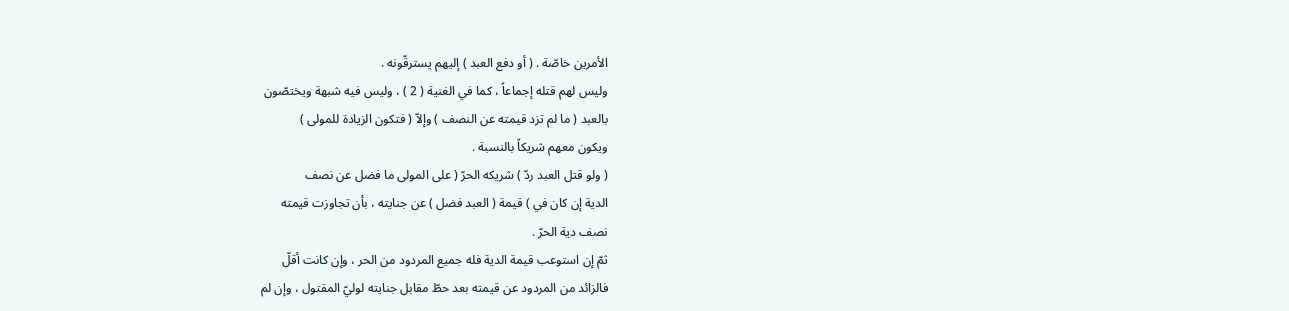الأمرين خاصّة . ( أو دفع العبد ) إليهم يسترقّونه .
وليس لهم قتله إجماعاً ، كما في الغنية ( 2 ) ، وليس فيه شبهة ويختصّون
بالعبد ( ما لم تزد قيمته عن النصف ) وإلاّ ( فتكون الزيادة للمولى )
ويكون معهم شريكاً بالنسبة .
( ولو قتل العبد ردّ ) شريكه الحرّ ( على المولى ما فضل عن نصف
الدية إن كان في ) قيمة ( العبد فضل ) عن جنايته ، بأن تجاوزت قيمته
نصف دية الحرّ .
ثمّ إن استوعب قيمة الدية فله جميع المردود من الحر ، وإن كانت أقلّ
فالزائد من المردود عن قيمته بعد حطّ مقابل جنايته لوليّ المقتول ، وإن لم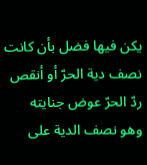يكن فيها فضل بأن كانت نصف دية الحرّ أو أنقص ردّ الحرّ عوض جنايته
وهو نصف الدية على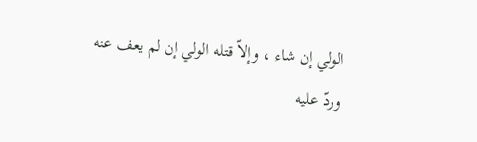الولي إن شاء ، وإلاّ قتله الولي إن لم يعف عنه وردّ عليه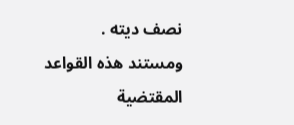نصف ديته .
ومستند هذه القواعد المقتضية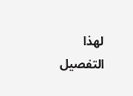لهذا التفصيل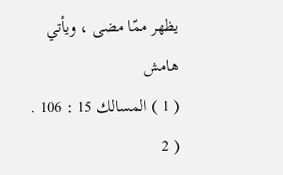يظهر ممّا مضى ، ويأتي
هامش
( 1 ) المسالك 15 : 106 .
( 2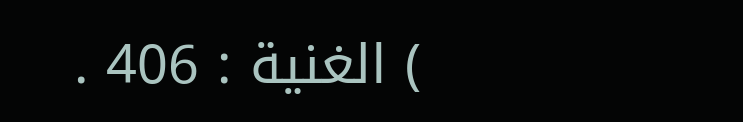) الغنية : 406 .